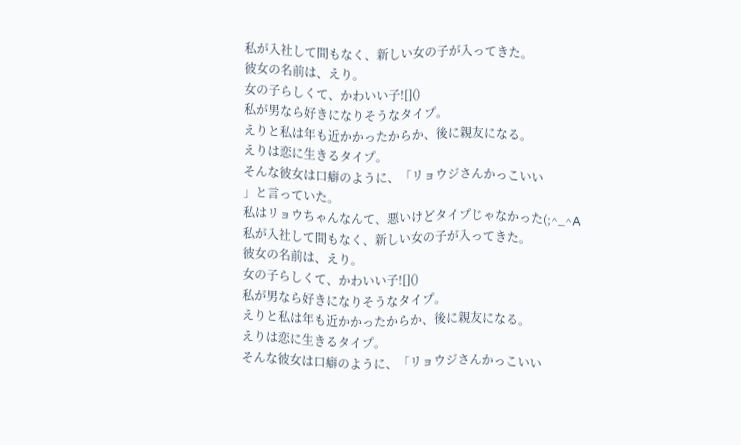私が入社して間もなく、新しい女の子が入ってきた。
彼女の名前は、えり。
女の子らしくて、かわいい子![]()
私が男なら好きになりそうなタイプ。
えりと私は年も近かかったからか、後に親友になる。
えりは恋に生きるタイプ。
そんな彼女は口癖のように、「リョウジさんかっこいい
」と言っていた。
私はリョウちゃんなんて、悪いけどタイプじゃなかった(;^_^A
私が入社して間もなく、新しい女の子が入ってきた。
彼女の名前は、えり。
女の子らしくて、かわいい子![]()
私が男なら好きになりそうなタイプ。
えりと私は年も近かかったからか、後に親友になる。
えりは恋に生きるタイプ。
そんな彼女は口癖のように、「リョウジさんかっこいい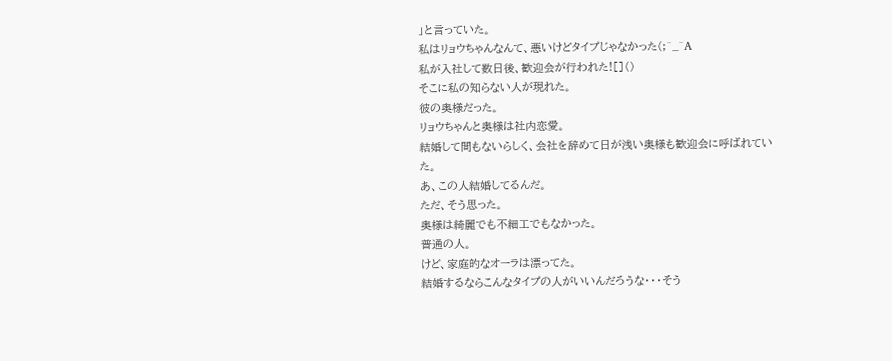」と言っていた。
私はリョウちゃんなんて、悪いけどタイプじゃなかった(;^_^A
私が入社して数日後、歓迎会が行われた![]()
そこに私の知らない人が現れた。
彼の奥様だった。
リョウちゃんと奥様は社内恋愛。
結婚して間もないらしく、会社を辞めて日が浅い奥様も歓迎会に呼ばれていた。
あ、この人結婚してるんだ。
ただ、そう思った。
奥様は綺麗でも不細工でもなかった。
普通の人。
けど、家庭的なオーラは漂ってた。
結婚するならこんなタイプの人がいいんだろうな・・・そう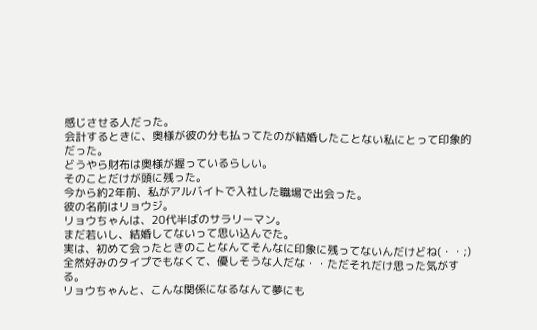感じさせる人だった。
会計するときに、奥様が彼の分も払ってたのが結婚したことない私にとって印象的だった。
どうやら財布は奥様が握っているらしい。
そのことだけが頭に残った。
今から約2年前、私がアルバイトで入社した職場で出会った。
彼の名前はリョウジ。
リョウちゃんは、20代半ばのサラリーマン。
まだ若いし、結婚してないって思い込んでた。
実は、初めて会ったときのことなんてそんなに印象に残ってないんだけどね(・・;)
全然好みのタイプでもなくて、優しそうな人だな・・ただそれだけ思った気がする。
リョウちゃんと、こんな関係になるなんて夢にも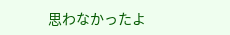思わなかったよ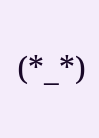(*_*)